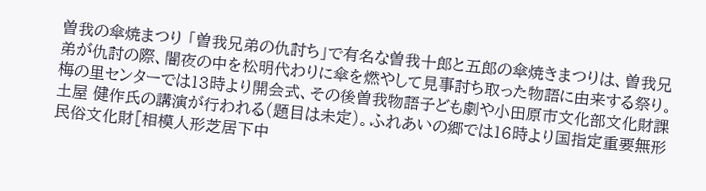曽我の傘焼まつり 「曽我兄弟の仇討ち」で有名な曽我十郎と五郎の傘焼きまつりは、曽我兄弟が仇討の際、闇夜の中を松明代わりに傘を燃やして見事討ち取った物語に由来する祭り。梅の里センターでは13時より開会式、その後曽我物語子ども劇や小田原市文化部文化財課 土屋 健作氏の講演が行われる(題目は未定)。ふれあいの郷では16時より国指定重要無形民俗文化財[相模人形芝居下中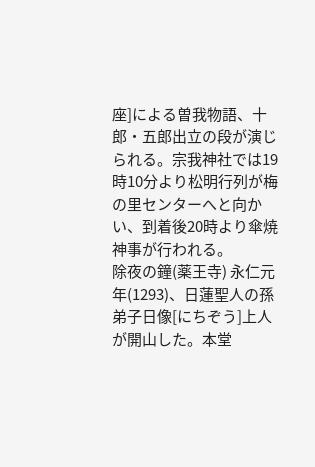座]による曽我物語、十郎・五郎出立の段が演じられる。宗我神社では19時10分より松明行列が梅の里センターへと向かい、到着後20時より傘焼神事が行われる。
除夜の鐘(薬王寺) 永仁元年(1293)、日蓮聖人の孫弟子日像[にちぞう]上人が開山した。本堂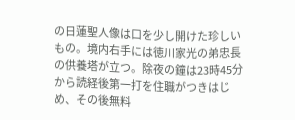の日蓮聖人像は口を少し開けた珍しいもの。境内右手には徳川家光の弟忠長の供養塔が立つ。除夜の鐘は23時45分から読経後第一打を住職がつきはじめ、その後無料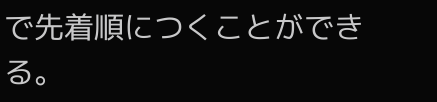で先着順につくことができる。